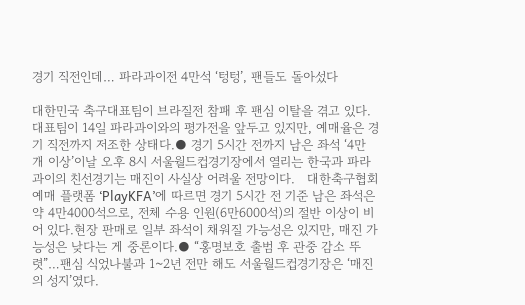경기 직전인데… 파라과이전 4만석 ‘텅텅’, 팬들도 돌아섰다

대한민국 축구대표팀이 브라질전 참패 후 팬심 이탈을 겪고 있다. 대표팀이 14일 파라과이와의 평가전을 앞두고 있지만, 예매율은 경기 직전까지 저조한 상태다.● 경기 5시간 전까지 남은 좌석 ‘4만 개 이상’이날 오후 8시 서울월드컵경기장에서 열리는 한국과 파라과이의 친선경기는 매진이 사실상 어려울 전망이다.   대한축구협회 예매 플랫폼 ‘PlayKFA’에 따르면 경기 5시간 전 기준 남은 좌석은 약 4만4000석으로, 전체 수용 인원(6만6000석)의 절반 이상이 비어 있다.현장 판매로 일부 좌석이 채워질 가능성은 있지만, 매진 가능성은 낮다는 게 중론이다.● “홍명보호 출범 후 관중 감소 뚜렷”…팬심 식었나불과 1~2년 전만 해도 서울월드컵경기장은 ‘매진의 성지’였다.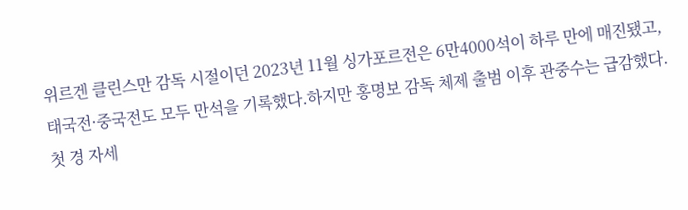위르겐 클린스만 감독 시절이던 2023년 11월 싱가포르전은 6만4000석이 하루 만에 매진됐고, 태국전·중국전도 모두 만석을 기록했다.하지만 홍명보 감독 체제 출범 이후 관중수는 급감했다. 첫 경 자세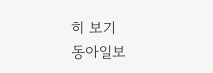히 보기
동아일보